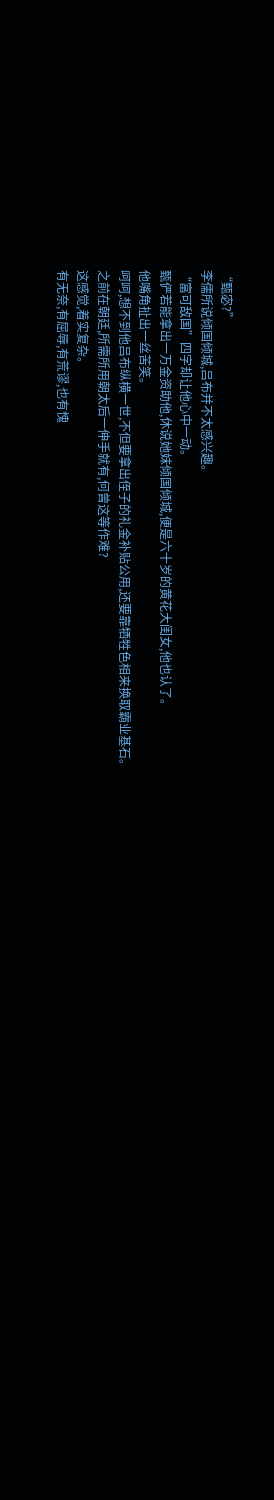“甄宓?”
李儒所说倾国倾城,吕布并不太感兴趣。
“富可敌国”四字却让他心中一动。
甄俨若能拿出一万金资助他,休说她妹倾国倾城,便是六十岁的黄花大闺女,他也认了。
他嘴角扯出一丝苦笑。
呵呵,想不到他吕布纵横一世,不但要拿出侄子的礼金补贴公用,还要靠牺牲色相来换取霸业基石。
之前在朝廷,所需所用朝太后一伸手就有,何曾这等作难?
这感觉,着实复杂。
有无奈,有屈辱,有荒谬,也有愧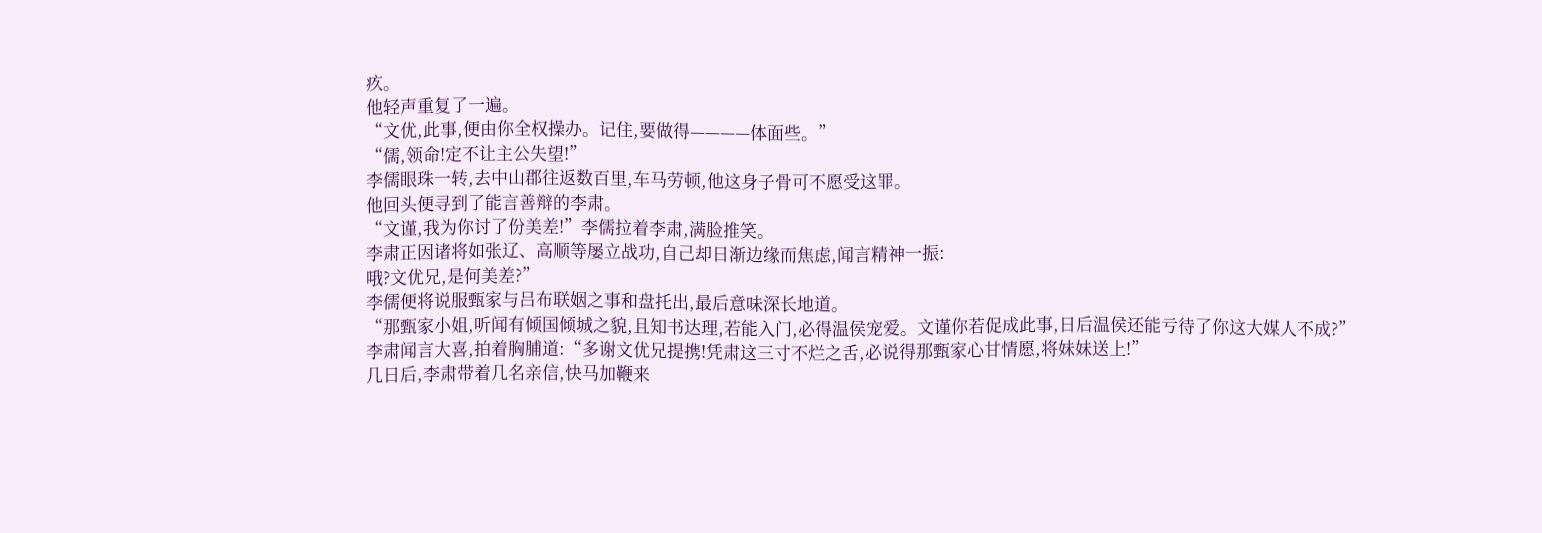疚。
他轻声重复了一遍。
“文优,此事,便由你全权操办。记住,要做得————体面些。”
“儒,领命!定不让主公失望!”
李儒眼珠一转,去中山郡往返数百里,车马劳顿,他这身子骨可不愿受这罪。
他回头便寻到了能言善辩的李肃。
“文谨,我为你讨了份美差!”李儒拉着李肃,满脸推笑。
李肃正因诸将如张辽、高顺等屡立战功,自己却日渐边缘而焦虑,闻言精神一振:
哦?文优兄,是何美差?”
李儒便将说服甄家与吕布联姻之事和盘托出,最后意味深长地道。
“那甄家小姐,听闻有倾国倾城之貌,且知书达理,若能入门,必得温侯宠爱。文谨你若促成此事,日后温侯还能亏待了你这大媒人不成?”
李肃闻言大喜,拍着胸脯道:“多谢文优兄提携!凭肃这三寸不烂之舌,必说得那甄家心甘情愿,将妹妹送上!”
几日后,李肃带着几名亲信,快马加鞭来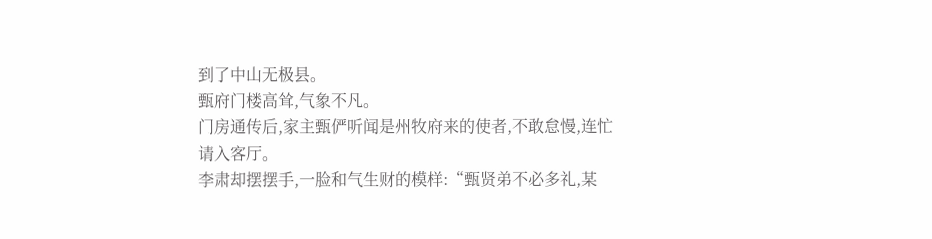到了中山无极县。
甄府门楼高耸,气象不凡。
门房通传后,家主甄俨听闻是州牧府来的使者,不敢怠慢,连忙请入客厅。
李肃却摆摆手,一脸和气生财的模样:“甄贤弟不必多礼,某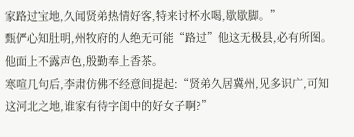家路过宝地,久闻贤弟热情好客,特来讨杯水喝,歇歇脚。”
甄俨心知肚明,州牧府的人绝无可能“路过”他这无极县,必有所图。
他面上不露声色,殷勤奉上香茶。
寒喧几句后,李肃仿佛不经意间提起:“贤弟久居冀州,见多识广,可知这河北之地,谁家有待字闺中的好女子啊?”